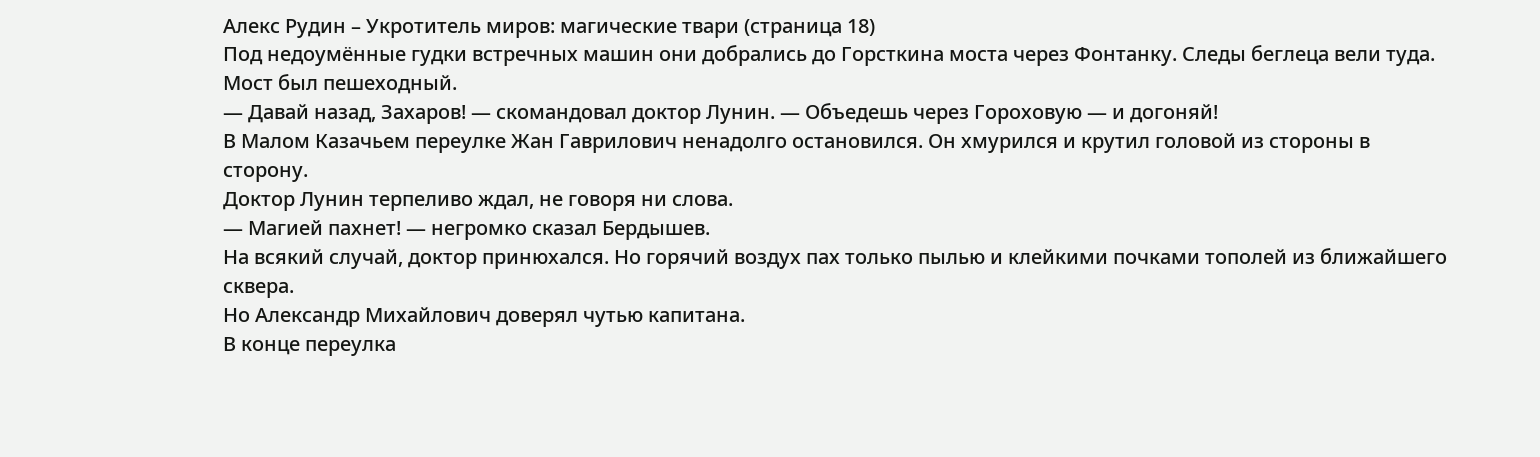Алекс Рудин – Укротитель миров: магические твари (страница 18)
Под недоумённые гудки встречных машин они добрались до Горсткина моста через Фонтанку. Следы беглеца вели туда.
Мост был пешеходный.
— Давай назад, Захаров! — скомандовал доктор Лунин. — Объедешь через Гороховую — и догоняй!
В Малом Казачьем переулке Жан Гаврилович ненадолго остановился. Он хмурился и крутил головой из стороны в сторону.
Доктор Лунин терпеливо ждал, не говоря ни слова.
— Магией пахнет! — негромко сказал Бердышев.
На всякий случай, доктор принюхался. Но горячий воздух пах только пылью и клейкими почками тополей из ближайшего сквера.
Но Александр Михайлович доверял чутью капитана.
В конце переулка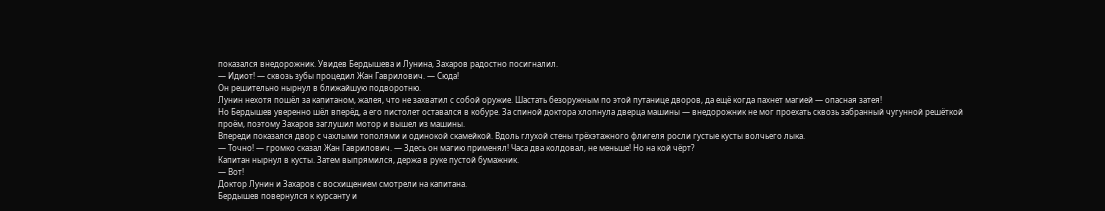показался внедорожник. Увидев Бердышева и Лунина, Захаров радостно посигналил.
— Идиот! — сквозь зубы процедил Жан Гаврилович. — Сюда!
Он решительно нырнул в ближайшую подворотню.
Лунин нехотя пошёл за капитаном, жалея, что не захватил с собой оружие. Шастать безоружным по этой путанице дворов, да ещё когда пахнет магией — опасная затея!
Но Бердышев уверенно шёл вперёд, а его пистолет оставался в кобуре. За спиной доктора хлопнула дверца машины — внедорожник не мог проехать сквозь забранный чугунной решёткой проём, поэтому Захаров заглушил мотор и вышел из машины.
Впереди показался двор с чахлыми тополями и одинокой скамейкой. Вдоль глухой стены трёхэтажного флигеля росли густые кусты волчьего лыка.
— Точно! — громко сказал Жан Гаврилович. — Здесь он магию применял! Часа два колдовал, не меньше! Но на кой чёрт?
Капитан нырнул в кусты. Затем выпрямился, держа в руке пустой бумажник.
— Вот!
Доктор Лунин и Захаров с восхищением смотрели на капитана.
Бердышев повернулся к курсанту и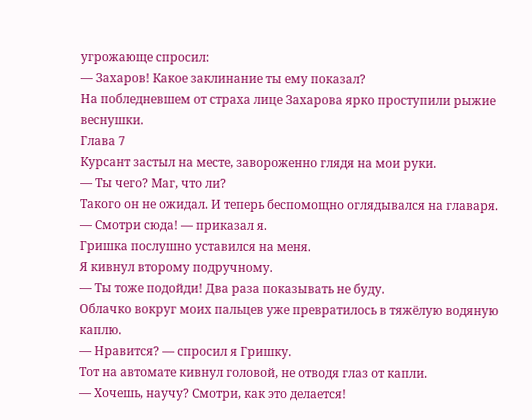угрожающе спросил:
— Захаров! Какое заклинание ты ему показал?
На побледневшем от страха лице Захарова ярко проступили рыжие веснушки.
Глава 7
Курсант застыл на месте, завороженно глядя на мои руки.
— Ты чего? Маг, что ли?
Такого он не ожидал. И теперь беспомощно оглядывался на главаря.
— Смотри сюда! — приказал я.
Гришка послушно уставился на меня.
Я кивнул второму подручному.
— Ты тоже подойди! Два раза показывать не буду.
Облачко вокруг моих пальцев уже превратилось в тяжёлую водяную каплю.
— Нравится? — спросил я Гришку.
Тот на автомате кивнул головой, не отводя глаз от капли.
— Хочешь, научу? Смотри, как это делается!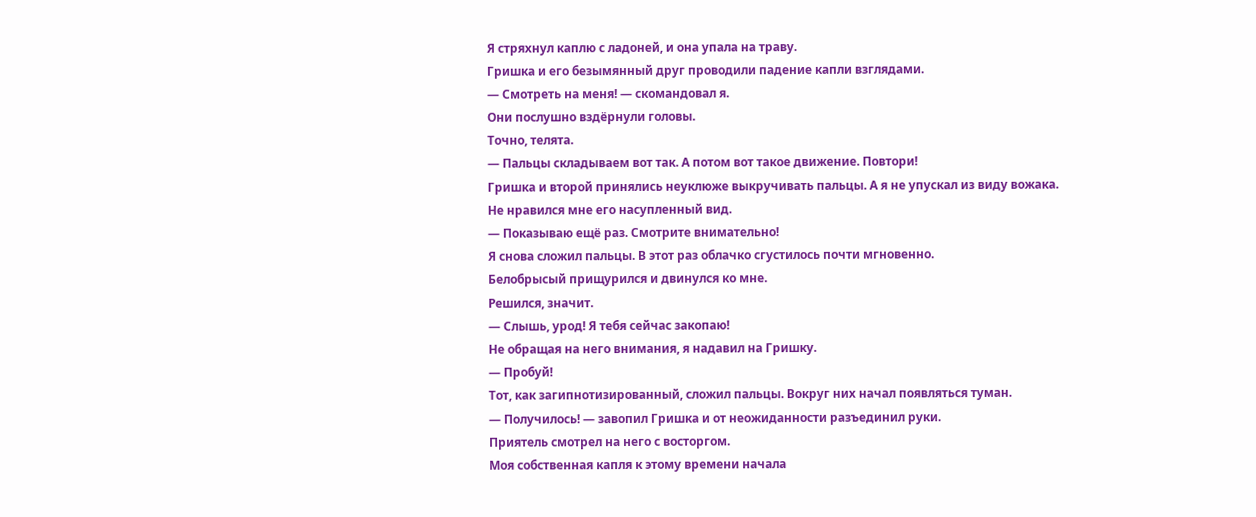Я стряхнул каплю с ладоней, и она упала на траву.
Гришка и его безымянный друг проводили падение капли взглядами.
— Смотреть на меня! — скомандовал я.
Они послушно вздёрнули головы.
Точно, телята.
— Пальцы складываем вот так. А потом вот такое движение. Повтори!
Гришка и второй принялись неуклюже выкручивать пальцы. А я не упускал из виду вожака.
Не нравился мне его насупленный вид.
— Показываю ещё раз. Смотрите внимательно!
Я снова сложил пальцы. В этот раз облачко сгустилось почти мгновенно.
Белобрысый прищурился и двинулся ко мне.
Решился, значит.
— Слышь, урод! Я тебя сейчас закопаю!
Не обращая на него внимания, я надавил на Гришку.
— Пробуй!
Тот, как загипнотизированный, сложил пальцы. Вокруг них начал появляться туман.
— Получилось! — завопил Гришка и от неожиданности разъединил руки.
Приятель смотрел на него с восторгом.
Моя собственная капля к этому времени начала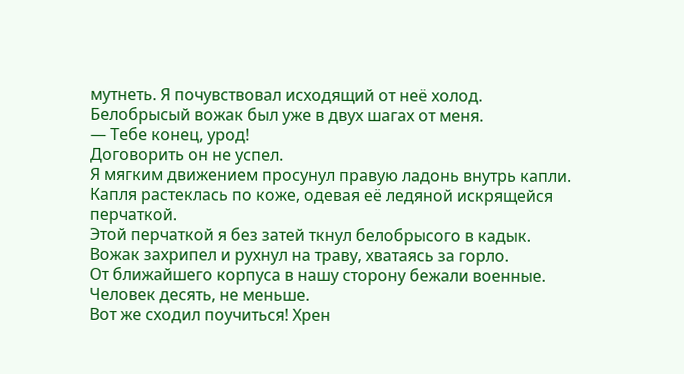мутнеть. Я почувствовал исходящий от неё холод.
Белобрысый вожак был уже в двух шагах от меня.
— Тебе конец, урод!
Договорить он не успел.
Я мягким движением просунул правую ладонь внутрь капли. Капля растеклась по коже, одевая её ледяной искрящейся перчаткой.
Этой перчаткой я без затей ткнул белобрысого в кадык.
Вожак захрипел и рухнул на траву, хватаясь за горло.
От ближайшего корпуса в нашу сторону бежали военные. Человек десять, не меньше.
Вот же сходил поучиться! Хрен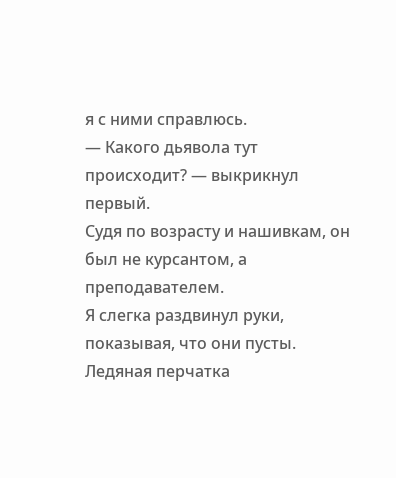я с ними справлюсь.
— Какого дьявола тут происходит? — выкрикнул первый.
Судя по возрасту и нашивкам, он был не курсантом, а преподавателем.
Я слегка раздвинул руки, показывая, что они пусты.
Ледяная перчатка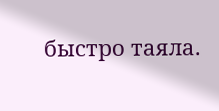быстро таяла.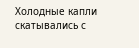Холодные капли скатывались с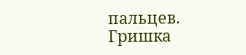пальцев.
Гришка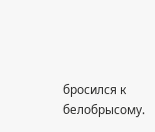бросился к белобрысому.